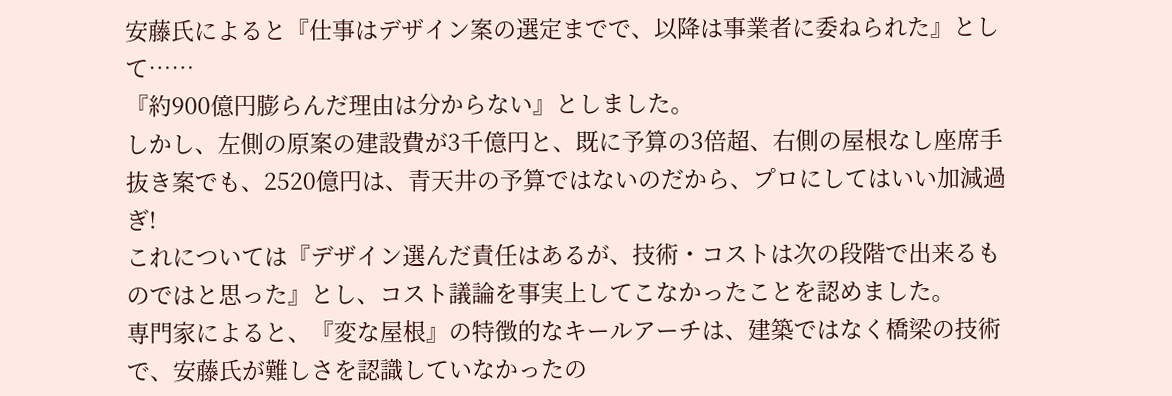安藤氏によると『仕事はデザイン案の選定までで、以降は事業者に委ねられた』として……
『約900億円膨らんだ理由は分からない』としました。
しかし、左側の原案の建設費が3千億円と、既に予算の3倍超、右側の屋根なし座席手抜き案でも、2520億円は、青天井の予算ではないのだから、プロにしてはいい加減過ぎ!
これについては『デザイン選んだ責任はあるが、技術・コストは次の段階で出来るものではと思った』とし、コスト議論を事実上してこなかったことを認めました。
専門家によると、『変な屋根』の特徴的なキールアーチは、建築ではなく橋梁の技術で、安藤氏が難しさを認識していなかったの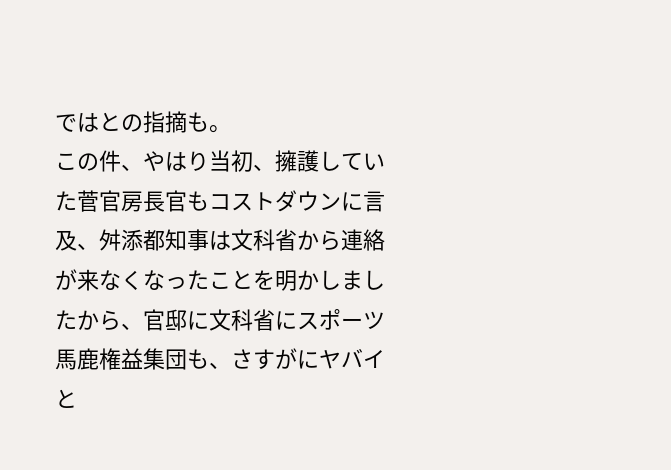ではとの指摘も。
この件、やはり当初、擁護していた菅官房長官もコストダウンに言及、舛添都知事は文科省から連絡が来なくなったことを明かしましたから、官邸に文科省にスポーツ馬鹿権益集団も、さすがにヤバイと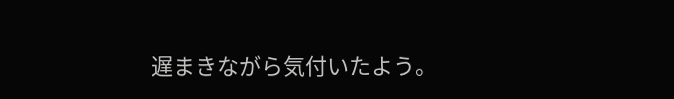遅まきながら気付いたよう。